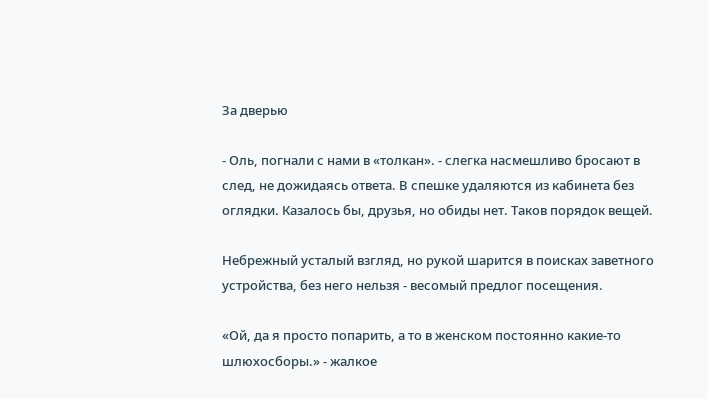За дверью

- Оль, погнали с нами в «толкан». - слегка насмешливо бросают в след, не дожидаясь ответа. В спешке удаляются из кабинета без оглядки. Казалось бы, друзья, но обиды нет. Таков порядок вещей.

Небрежный усталый взгляд, но рукой шарится в поисках заветного устройства, без него нельзя - весомый предлог посещения.

«Ой, да я просто попарить, а то в женском постоянно какие-то шлюхосборы.» - жалкое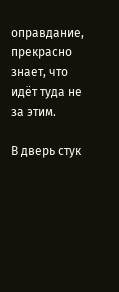оправдание, прекрасно знает, что идёт туда не за этим.

В дверь стук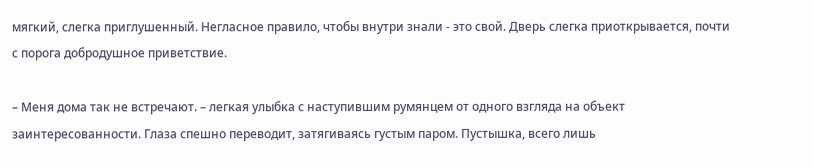мягкий, слегка приглушенный. Негласное правило, чтобы внутри знали - это свой. Дверь слегка приоткрывается, почти с порога добродушное приветствие.

– Меня дома так не встречают. – легкая улыбка с наступившим румянцем от одного взгляда на объект заинтересованности. Глаза спешно переводит, затягиваясь густым паром. Пустышка, всего лишь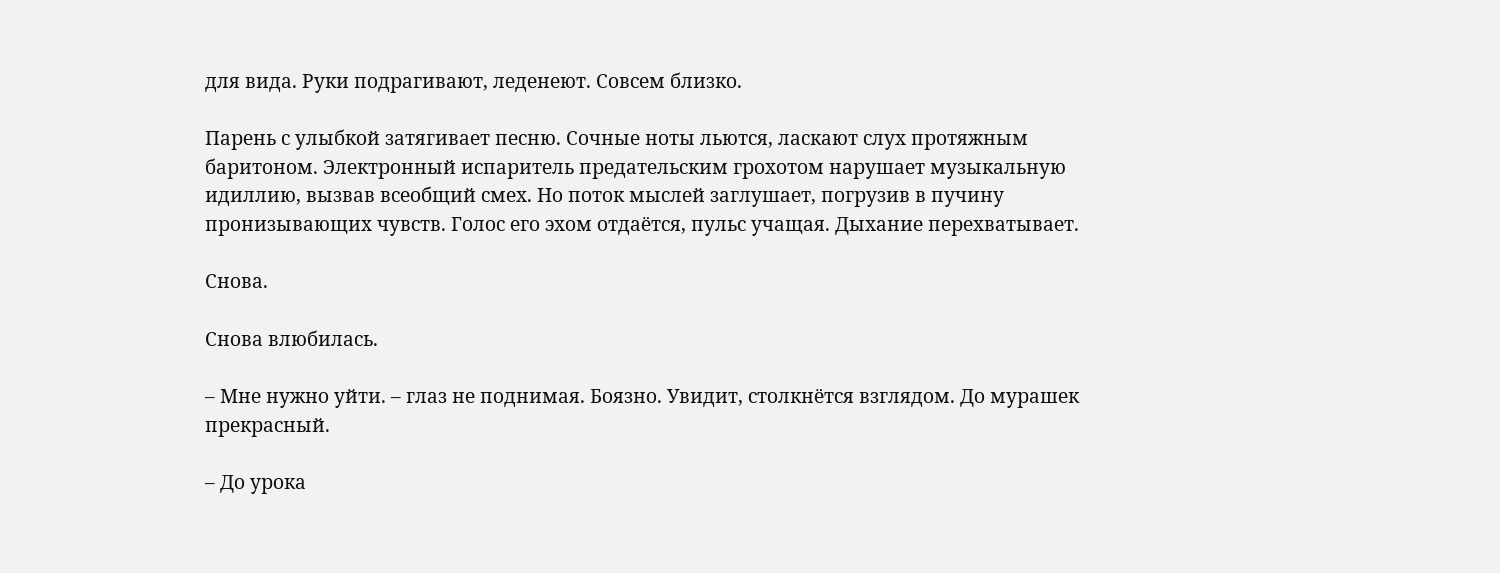для вида. Руки подрагивают, леденеют. Совсем близко.

Парень с улыбкой затягивает песню. Сочные ноты льются, ласкают слух протяжным баритоном. Электронный испаритель предательским грохотом нарушает музыкальную идиллию, вызвав всеобщий смех. Но поток мыслей заглушает, погрузив в пучину пронизывающих чувств. Голос его эхом отдаётся, пульс учащая. Дыхание перехватывает.

Снова.

Снова влюбилась.

– Мне нужно уйти. – глаз не поднимая. Боязно. Увидит, столкнётся взглядом. До мурашек прекрасный.

– До урока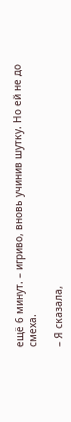ещё 6 минут. – игриво, вновь учинив шутку. Но ей не до смеха.

– Я сказала,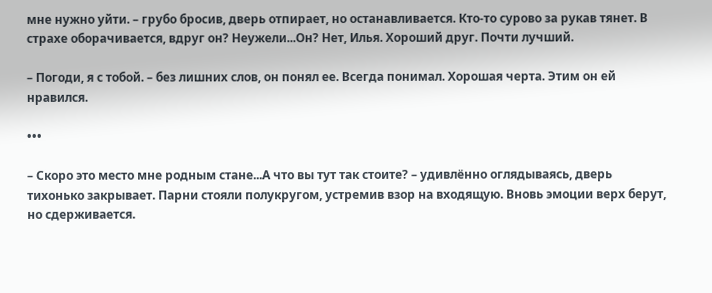мне нужно уйти. – грубо бросив, дверь отпирает, но останавливается. Кто-то сурово за рукав тянет. В страхе оборачивается, вдруг он? Неужели...Он? Нет, Илья. Хороший друг. Почти лучший.

– Погоди, я с тобой. – без лишних слов, он понял ее. Всегда понимал. Хорошая черта. Этим он ей нравился.

•••

– Скоро это место мне родным стане...А что вы тут так стоите? – удивлённо оглядываясь, дверь тихонько закрывает. Парни стояли полукругом, устремив взор на входящую. Вновь эмоции верх берут, но сдерживается.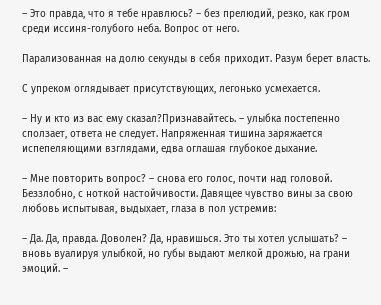– Это правда, что я тебе нравлюсь? – без прелюдий, резко, как гром среди иссиня-голубого неба. Вопрос от него.

Парализованная на долю секунды в себя приходит. Разум берет власть.

С упреком оглядывает присутствующих, легонько усмехается.

– Ну и кто из вас ему сказал?Признавайтесь. – улыбка постепенно сползает, ответа не следует. Напряженная тишина заряжается испепеляющими взглядами, едва оглашая глубокое дыхание.

– Мне повторить вопрос? – снова его голос, почти над головой. Беззлобно, с ноткой настойчивости. Давящее чувство вины за свою любовь испытывая, выдыхает, глаза в пол устремив:

– Да. Да, правда. Доволен? Да, нравишься. Это ты хотел услышать? – вновь вуалируя улыбкой, но губы выдают мелкой дрожью, на грани эмоций. –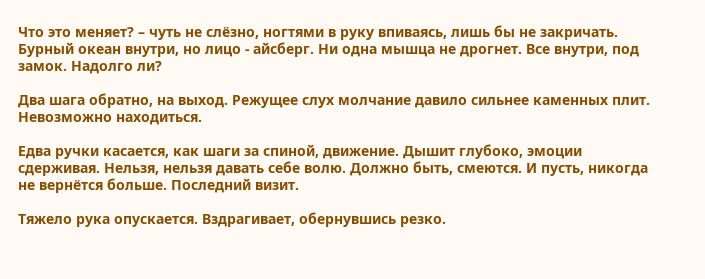Что это меняет? – чуть не слёзно, ногтями в руку впиваясь, лишь бы не закричать. Бурный океан внутри, но лицо - айсберг. Ни одна мышца не дрогнет. Все внутри, под замок. Надолго ли?

Два шага обратно, на выход. Режущее слух молчание давило сильнее каменных плит. Невозможно находиться.

Едва ручки касается, как шаги за спиной, движение. Дышит глубоко, эмоции сдерживая. Нельзя, нельзя давать себе волю. Должно быть, смеются. И пусть, никогда не вернётся больше. Последний визит.

Тяжело рука опускается. Вздрагивает, обернувшись резко.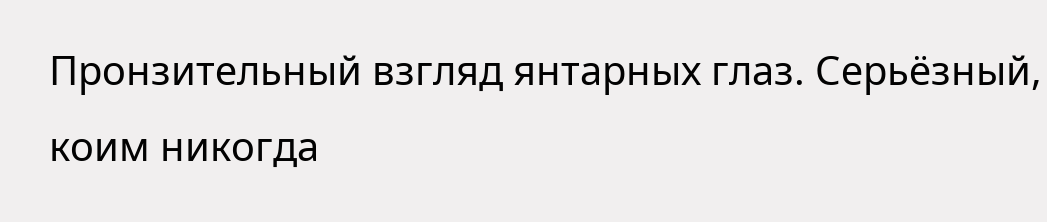Пронзительный взгляд янтарных глаз. Серьёзный, коим никогда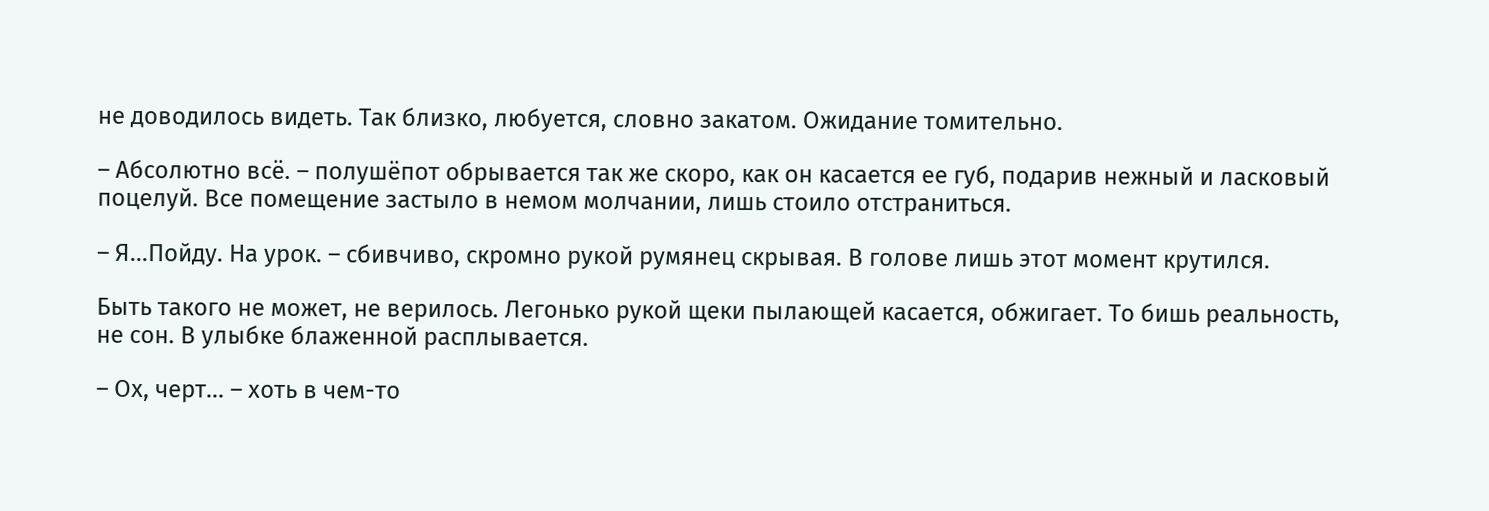не доводилось видеть. Так близко, любуется, словно закатом. Ожидание томительно.

– Абсолютно всё. – полушёпот обрывается так же скоро, как он касается ее губ, подарив нежный и ласковый поцелуй. Все помещение застыло в немом молчании, лишь стоило отстраниться.

– Я...Пойду. На урок. – сбивчиво, скромно рукой румянец скрывая. В голове лишь этот момент крутился.

Быть такого не может, не верилось. Легонько рукой щеки пылающей касается, обжигает. То бишь реальность, не сон. В улыбке блаженной расплывается.

– Ох, черт... – хоть в чем-то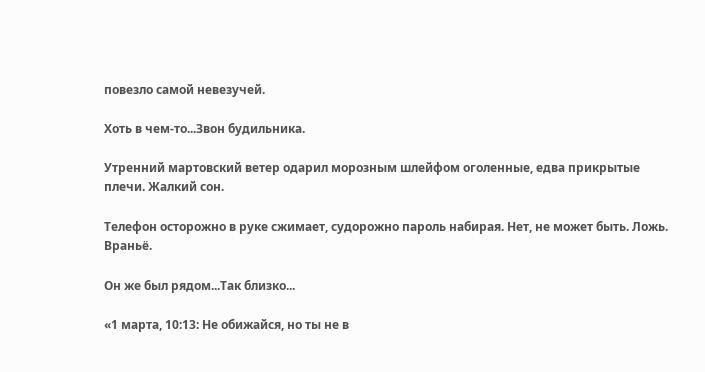повезло самой невезучей.

Хоть в чем-то...Звон будильника.

Утренний мартовский ветер одарил морозным шлейфом оголенные, едва прикрытые плечи. Жалкий сон.

Телефон осторожно в руке сжимает, судорожно пароль набирая. Нет, не может быть. Ложь. Враньё.

Он же был рядом...Так близко...

«1 марта, 10:13: Не обижайся, но ты не в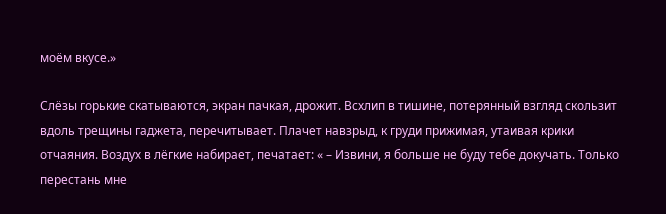моём вкусе.»

Слёзы горькие скатываются, экран пачкая, дрожит. Всхлип в тишине, потерянный взгляд скользит вдоль трещины гаджета, перечитывает. Плачет навзрыд, к груди прижимая, утаивая крики отчаяния. Воздух в лёгкие набирает, печатает: « – Извини, я больше не буду тебе докучать. Только перестань мне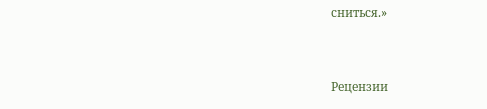сниться.»


Рецензии